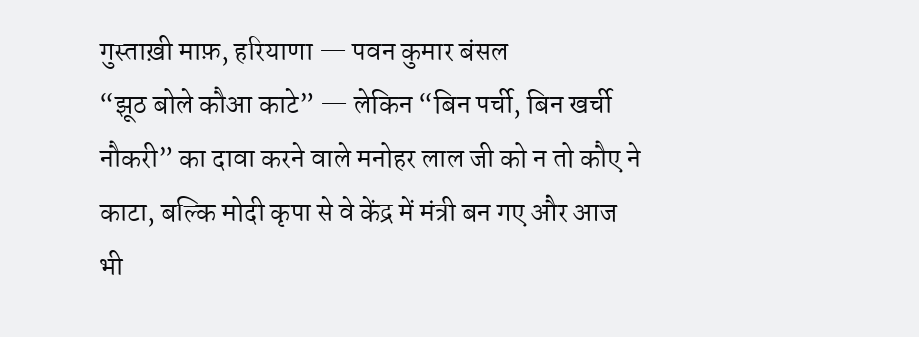गुस्ताख़ी माफ़, हरियाणा — पवन कुमार बंसल
“झूठ बोले कौआ काटे” — लेकिन “बिन पर्ची, बिन खर्ची नौकरी” का दावा करने वाले मनोहर लाल जी को न तो कौए ने काटा, बल्कि मोदी कृपा से वे केंद्र में मंत्री बन गए और आज भी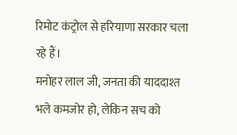रिमोट कंट्रोल से हरियाणा सरकार चला रहे हैं।
मनोहर लाल जी, जनता की याददाश्त भले कमजोर हो, लेकिन सच को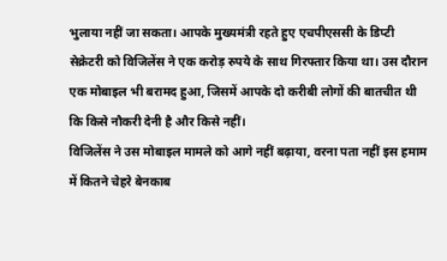भुलाया नहीं जा सकता। आपके मुख्यमंत्री रहते हुए एचपीएससी के डिप्टी सेक्रेटरी को विजिलेंस ने एक करोड़ रुपये के साथ गिरफ्तार किया था। उस दौरान एक मोबाइल भी बरामद हुआ, जिसमें आपके दो करीबी लोगों की बातचीत थी कि किसे नौकरी देनी है और किसे नहीं।
विजिलेंस ने उस मोबाइल मामले को आगे नहीं बढ़ाया, वरना पता नहीं इस हमाम में कितने चेहरे बेनकाब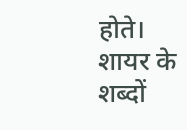होते।
शायर के शब्दों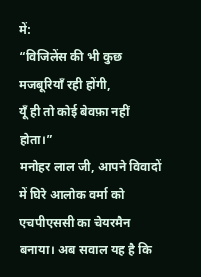में:
“विजिलेंस की भी कुछ मजबूरियाँ रही होंगी,
यूँ ही तो कोई बेवफ़ा नहीं होता।”
मनोहर लाल जी, आपने विवादों में घिरे आलोक वर्मा को एचपीएससी का चेयरमैन बनाया। अब सवाल यह है कि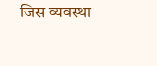जिस व्यवस्था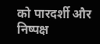को पारदर्शी और निष्पक्ष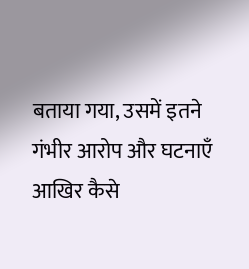बताया गया, उसमें इतने गंभीर आरोप और घटनाएँ आखिर कैसे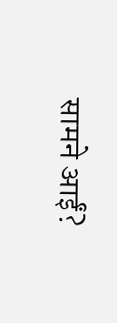सामने आईं?